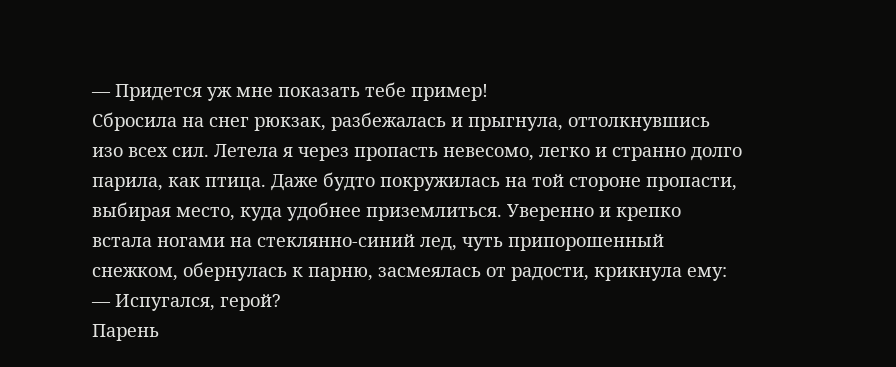— Придется уж мне показать тебе пример!
Сбросила на снег рюкзак, разбежалась и прыгнула, оттолкнувшись изо всех сил. Летела я через пропасть невесомо, легко и странно долго парила, как птица. Даже будто покружилась на той стороне пропасти, выбирая место, куда удобнее приземлиться. Уверенно и крепко встала ногами на стеклянно-синий лед, чуть припорошенный снежком, обернулась к парню, засмеялась от радости, крикнула ему:
— Испугался, герой?
Парень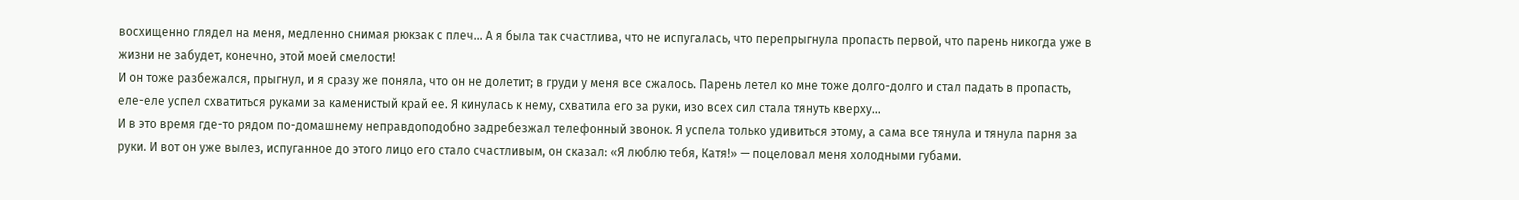восхищенно глядел на меня, медленно снимая рюкзак с плеч… А я была так счастлива, что не испугалась, что перепрыгнула пропасть первой, что парень никогда уже в жизни не забудет, конечно, этой моей смелости!
И он тоже разбежался, прыгнул, и я сразу же поняла, что он не долетит; в груди у меня все сжалось. Парень летел ко мне тоже долго-долго и стал падать в пропасть, еле-еле успел схватиться руками за каменистый край ее. Я кинулась к нему, схватила его за руки, изо всех сил стала тянуть кверху…
И в это время где-то рядом по-домашнему неправдоподобно задребезжал телефонный звонок. Я успела только удивиться этому, а сама все тянула и тянула парня за руки. И вот он уже вылез, испуганное до этого лицо его стало счастливым, он сказал: «Я люблю тебя, Катя!» — поцеловал меня холодными губами.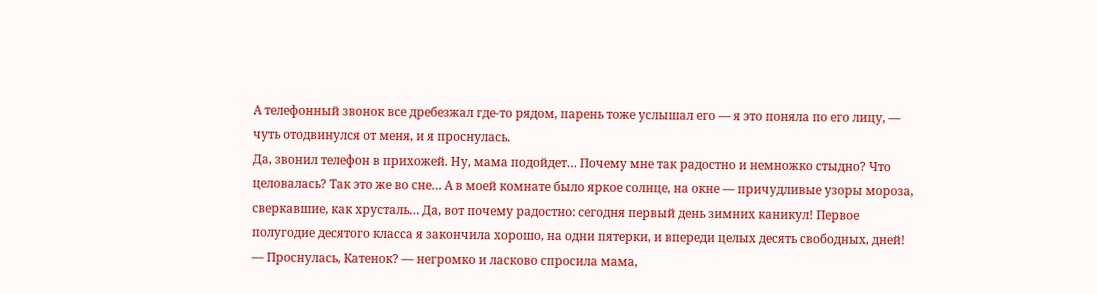А телефонный звонок все дребезжал где-то рядом, парень тоже услышал его — я это поняла по его лицу, — чуть отодвинулся от меня, и я проснулась.
Да, звонил телефон в прихожей. Ну, мама подойдет… Почему мне так радостно и немножко стыдно? Что целовалась? Так это же во сне… А в моей комнате было яркое солнце, на окне — причудливые узоры мороза, сверкавшие, как хрусталь… Да, вот почему радостно: сегодня первый день зимних каникул! Первое полугодие десятого класса я закончила хорошо, на одни пятерки, и впереди целых десять свободных, дней!
— Проснулась, Катенок? — негромко и ласково спросила мама,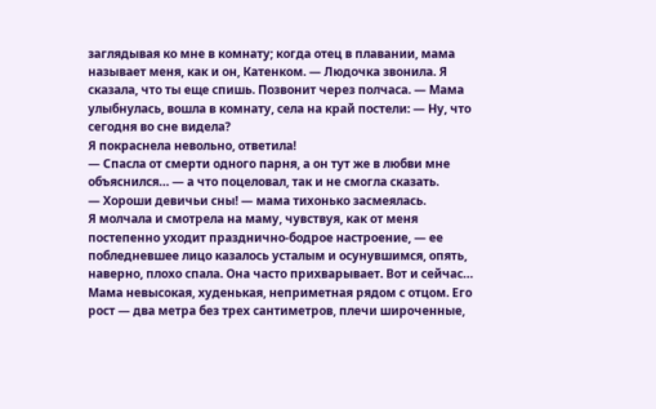заглядывая ко мне в комнату; когда отец в плавании, мама называет меня, как и он, Катенком. — Людочка звонила. Я сказала, что ты еще спишь. Позвонит через полчаса. — Мама улыбнулась, вошла в комнату, села на край постели: — Ну, что сегодня во сне видела?
Я покраснела невольно, ответила!
— Спасла от смерти одного парня, а он тут же в любви мне объяснился… — а что поцеловал, так и не смогла сказать.
— Хороши девичьи сны! — мама тихонько засмеялась.
Я молчала и смотрела на маму, чувствуя, как от меня постепенно уходит празднично-бодрое настроение, — ее побледневшее лицо казалось усталым и осунувшимся, опять, наверно, плохо спала. Она часто прихварывает. Вот и сейчас…
Мама невысокая, худенькая, неприметная рядом с отцом. Его рост — два метра без трех сантиметров, плечи широченные,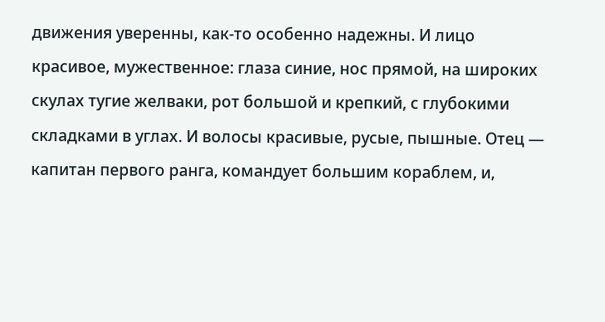движения уверенны, как-то особенно надежны. И лицо красивое, мужественное: глаза синие, нос прямой, на широких скулах тугие желваки, рот большой и крепкий, с глубокими складками в углах. И волосы красивые, русые, пышные. Отец — капитан первого ранга, командует большим кораблем, и,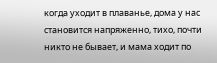когда уходит в плаванье, дома у нас становится напряженно, тихо, почти никто не бывает, и мама ходит по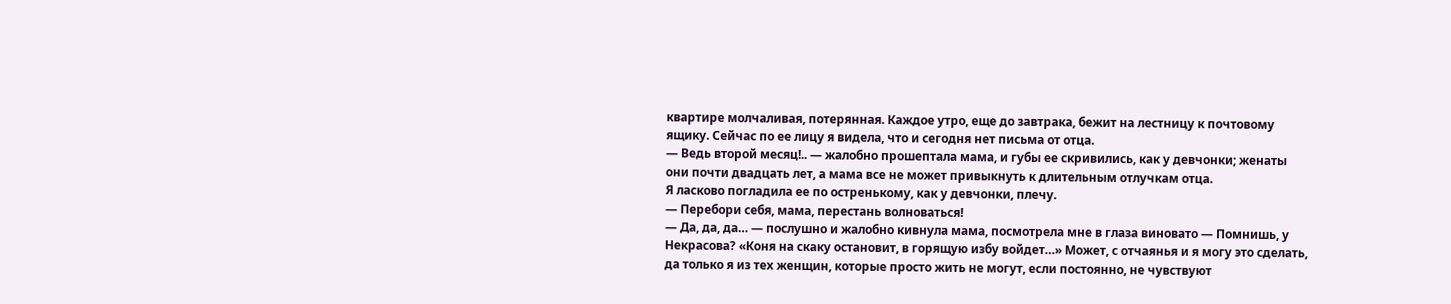квартире молчаливая, потерянная. Каждое утро, еще до завтрака, бежит на лестницу к почтовому ящику. Сейчас по ее лицу я видела, что и сегодня нет письма от отца.
— Ведь второй месяц!.. — жалобно прошептала мама, и губы ее скривились, как у девчонки; женаты они почти двадцать лет, а мама все не может привыкнуть к длительным отлучкам отца.
Я ласково погладила ее по остренькому, как у девчонки, плечу.
— Перебори себя, мама, перестань волноваться!
— Да, да, да… — послушно и жалобно кивнула мама, посмотрела мне в глаза виновато — Помнишь, у Некрасова? «Коня на скаку остановит, в горящую избу войдет…» Может, с отчаянья и я могу это сделать, да только я из тех женщин, которые просто жить не могут, если постоянно, не чувствуют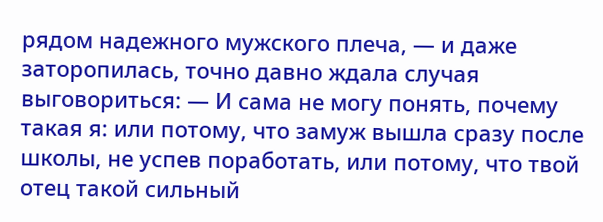рядом надежного мужского плеча, — и даже заторопилась, точно давно ждала случая выговориться: — И сама не могу понять, почему такая я: или потому, что замуж вышла сразу после школы, не успев поработать, или потому, что твой отец такой сильный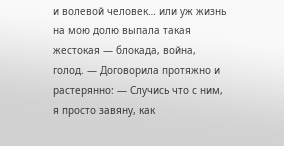и волевой человек… или уж жизнь на мою долю выпала такая жестокая — блокада, война, голод. — Договорила протяжно и растерянно: — Случись что с ним, я просто завяну, как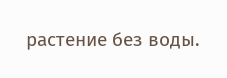растение без воды.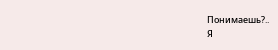Понимаешь?..
Я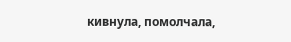кивнула, помолчала,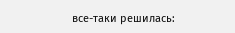все-таки решилась: